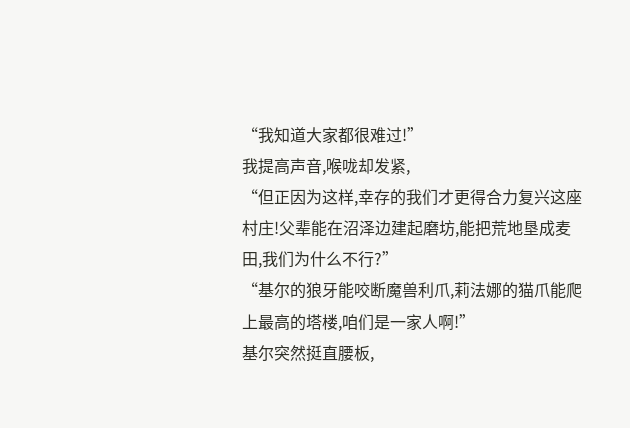“我知道大家都很难过!”
我提高声音,喉咙却发紧,
“但正因为这样,幸存的我们才更得合力复兴这座村庄!父辈能在沼泽边建起磨坊,能把荒地垦成麦田,我们为什么不行?”
“基尔的狼牙能咬断魔兽利爪,莉法娜的猫爪能爬上最高的塔楼,咱们是一家人啊!”
基尔突然挺直腰板,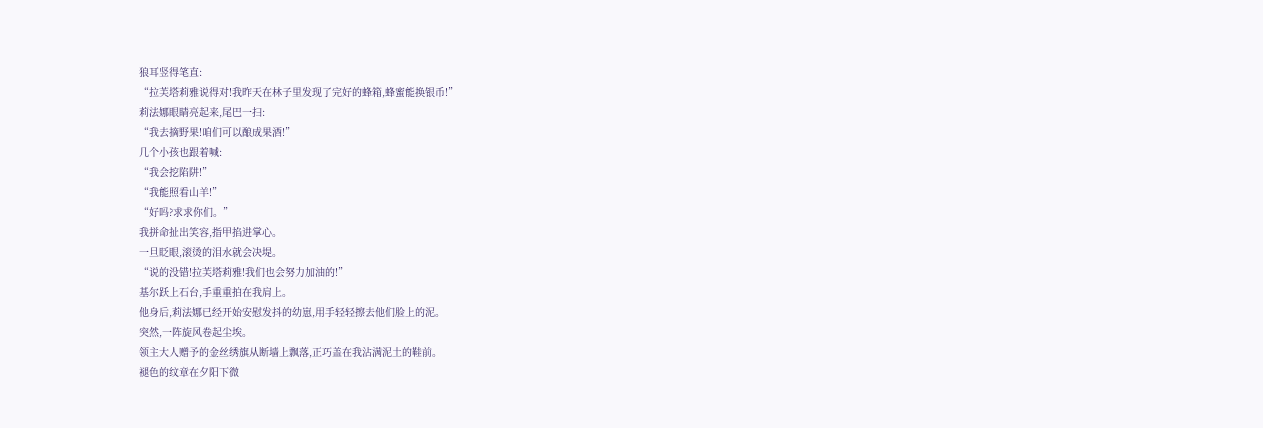狼耳竖得笔直:
“拉芙塔莉雅说得对!我昨天在林子里发现了完好的蜂箱,蜂蜜能换银币!”
莉法娜眼睛亮起来,尾巴一扫:
“我去摘野果!咱们可以酿成果酒!”
几个小孩也跟着喊:
“我会挖陷阱!”
“我能照看山羊!”
“好吗?求求你们。”
我拼命扯出笑容,指甲掐进掌心。
一旦眨眼,滚烫的泪水就会决堤。
“说的没错!拉芙塔莉雅!我们也会努力加油的!”
基尔跃上石台,手重重拍在我肩上。
他身后,莉法娜已经开始安慰发抖的幼崽,用手轻轻擦去他们脸上的泥。
突然,一阵旋风卷起尘埃。
领主大人赠予的金丝绣旗从断墙上飘落,正巧盖在我沾满泥土的鞋前。
褪色的纹章在夕阳下微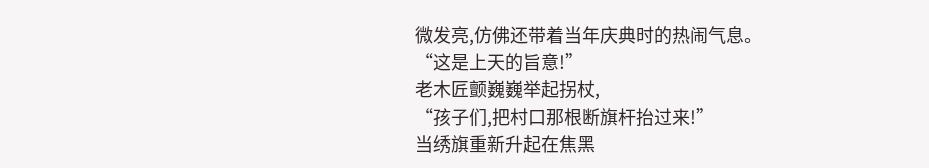微发亮,仿佛还带着当年庆典时的热闹气息。
“这是上天的旨意!”
老木匠颤巍巍举起拐杖,
“孩子们,把村口那根断旗杆抬过来!”
当绣旗重新升起在焦黑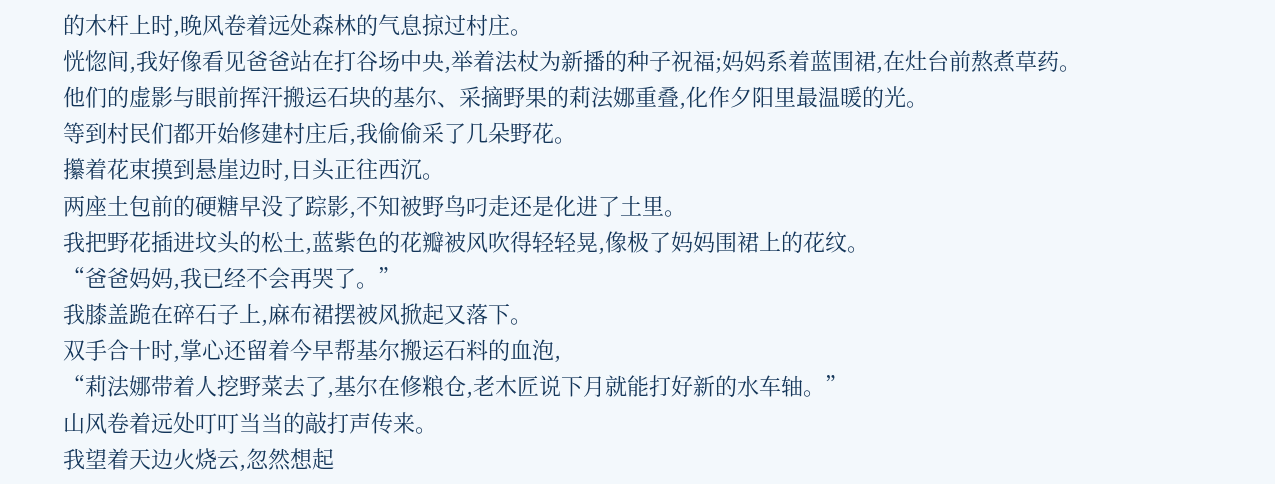的木杆上时,晚风卷着远处森林的气息掠过村庄。
恍惚间,我好像看见爸爸站在打谷场中央,举着法杖为新播的种子祝福;妈妈系着蓝围裙,在灶台前熬煮草药。
他们的虚影与眼前挥汗搬运石块的基尔、采摘野果的莉法娜重叠,化作夕阳里最温暖的光。
等到村民们都开始修建村庄后,我偷偷采了几朵野花。
攥着花束摸到悬崖边时,日头正往西沉。
两座土包前的硬糖早没了踪影,不知被野鸟叼走还是化进了土里。
我把野花插进坟头的松土,蓝紫色的花瓣被风吹得轻轻晃,像极了妈妈围裙上的花纹。
“爸爸妈妈,我已经不会再哭了。”
我膝盖跪在碎石子上,麻布裙摆被风掀起又落下。
双手合十时,掌心还留着今早帮基尔搬运石料的血泡,
“莉法娜带着人挖野菜去了,基尔在修粮仓,老木匠说下月就能打好新的水车轴。”
山风卷着远处叮叮当当的敲打声传来。
我望着天边火烧云,忽然想起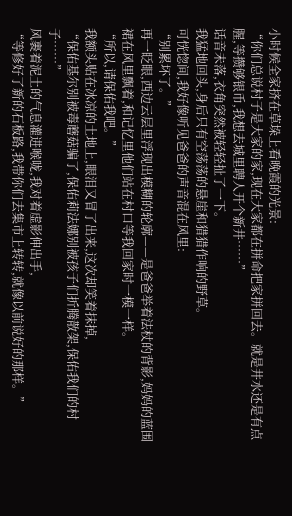小时候全家挤在草垛上看晚霞的光景:
“你们总说村子是大家的家,现在大家都在拼命把家拼回去。就是井水还是有点腥,等攒够银币,我想去城里聘人开个新井……”
话音未落,衣角突然被轻轻扯了一下。
我猛地回头,身后只有空荡荡的悬崖和猎猎作响的野草。
可恍惚间,我好像听见爸爸的声音混在风里:
“别累坏了。”
再一眨眼,西边云层里浮现出模糊的轮廓——是爸爸举着法杖的背影,妈妈的蓝围裙在风里飘着,和记忆里他们站在村口等我回家时一模一样。
“所以,请保佑我吧。”
我额头贴在冰凉的土地上,眼泪又冒了出来,这次却笑着抹掉,
“保佑基尔别被毒蘑菇骗了,保佑莉法娜别被孩子们折腾散架,保佑我们的村子……”
风裹着泥土的气息灌进喉咙,我对着虚影伸出手,
“等修好了新的石板路,我带你们去集市上转转,就像以前说好的那样。”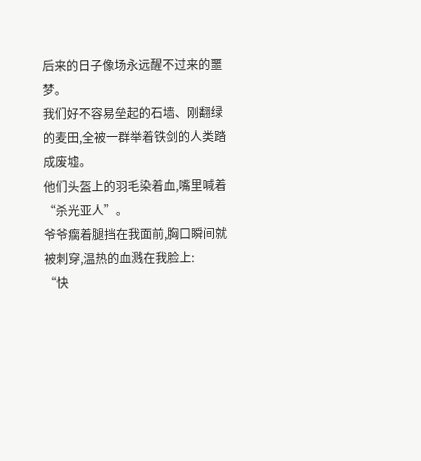后来的日子像场永远醒不过来的噩梦。
我们好不容易垒起的石墙、刚翻绿的麦田,全被一群举着铁剑的人类踏成废墟。
他们头盔上的羽毛染着血,嘴里喊着“杀光亚人”。
爷爷瘸着腿挡在我面前,胸口瞬间就被刺穿,温热的血溅在我脸上:
“快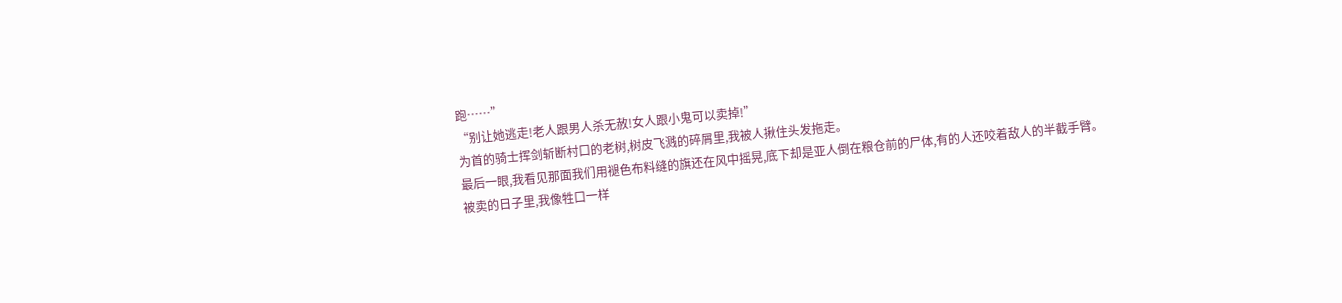跑……”
“别让她逃走!老人跟男人杀无赦!女人跟小鬼可以卖掉!”
为首的骑士挥剑斩断村口的老树,树皮飞溅的碎屑里,我被人揪住头发拖走。
最后一眼,我看见那面我们用褪色布料缝的旗还在风中摇晃,底下却是亚人倒在粮仓前的尸体,有的人还咬着敌人的半截手臂。
被卖的日子里,我像牲口一样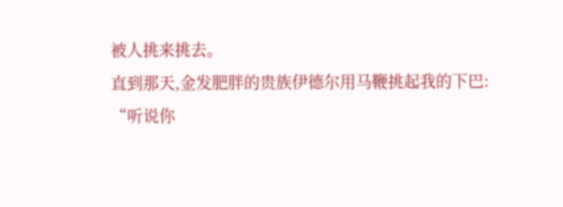被人挑来挑去。
直到那天,金发肥胖的贵族伊德尔用马鞭挑起我的下巴:
“听说你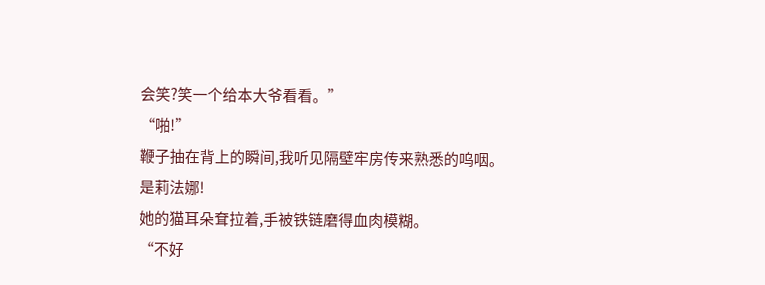会笑?笑一个给本大爷看看。”
“啪!”
鞭子抽在背上的瞬间,我听见隔壁牢房传来熟悉的呜咽。
是莉法娜!
她的猫耳朵耷拉着,手被铁链磨得血肉模糊。
“不好